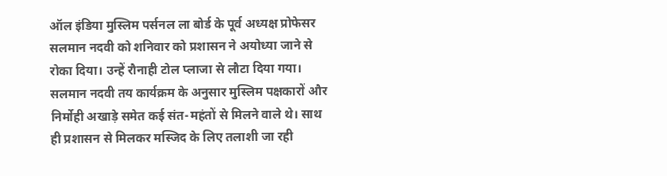ऑल इंडिया मुस्लिम पर्सनल ला बोर्ड के पूर्व अध्यक्ष प्रोफेसर सलमान नदवी को शनिवार को प्रशासन ने अयोध्या जाने से रोका दिया। उन्हें रौनाही टोल प्लाजा से लौटा दिया गया। सलमान नदवी तय कार्यक्रम के अनुसार मुस्लिम पक्षकारों और निर्मोही अखाड़े समेत कई संत-महंतों से मिलने वाले थे। साथ ही प्रशासन से मिलकर मस्जिद के लिए तलाशी जा रही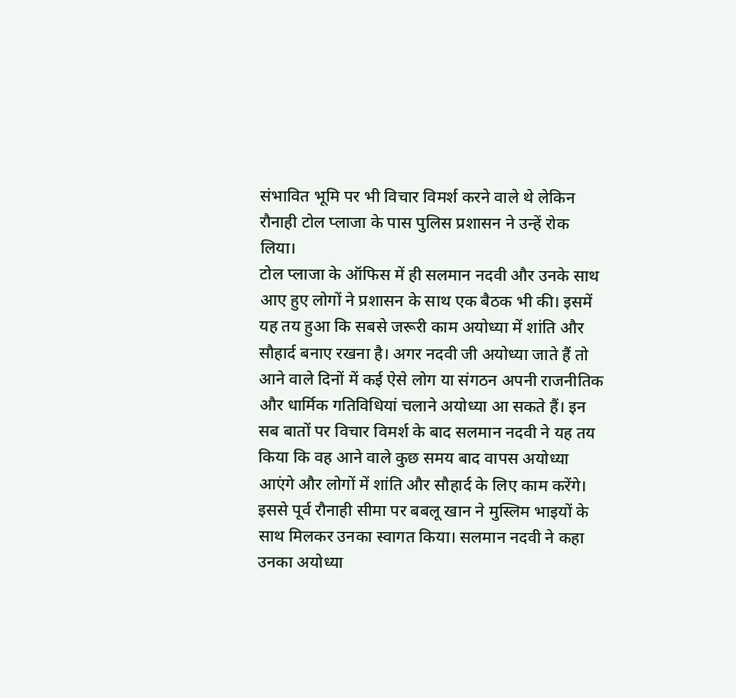संभावित भूमि पर भी विचार विमर्श करने वाले थे लेकिन रौनाही टोल प्लाजा के पास पुलिस प्रशासन ने उन्हें रोक लिया।
टोल प्लाजा के ऑफिस में ही सलमान नदवी और उनके साथ आए हुए लोगों ने प्रशासन के साथ एक बैठक भी की। इसमें यह तय हुआ कि सबसे जरूरी काम अयोध्या में शांति और सौहार्द बनाए रखना है। अगर नदवी जी अयोध्या जाते हैं तो आने वाले दिनों में कई ऐसे लोग या संगठन अपनी राजनीतिक और धार्मिक गतिविधियां चलाने अयोध्या आ सकते हैं। इन सब बातों पर विचार विमर्श के बाद सलमान नदवी ने यह तय किया कि वह आने वाले कुछ समय बाद वापस अयोध्या आएंगे और लोगों में शांति और सौहार्द के लिए काम करेंगे।
इससे पूर्व रौनाही सीमा पर बबलू खान ने मुस्लिम भाइयों के साथ मिलकर उनका स्वागत किया। सलमान नदवी ने कहा उनका अयोध्या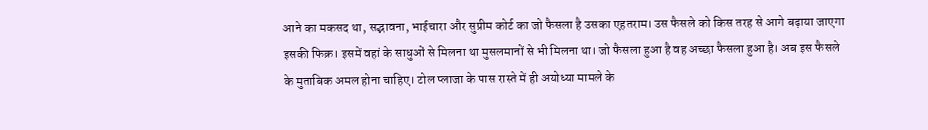आने का मकसद था, सद्भावना, भाईचारा और सुप्रीम कोर्ट का जो फैसला है उसका एहतराम। उस फैसले को किस तरह से आगे बढ़ाया जाएगा इसकी फिक्र। इसमें वहां के साधुओं से मिलना था मुसलमानों से भी मिलना था। जो फैसला हुआ है वह अच्छा फैसला हुआ है। अब इस फैसले के मुताबिक अमल होना चाहिए। टोल प्लाजा के पास रास्ते में ही अयोध्या मामले के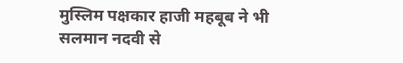मुस्लिम पक्षकार हाजी महबूब ने भी सलमान नदवी से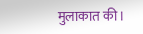मुलाकात की।